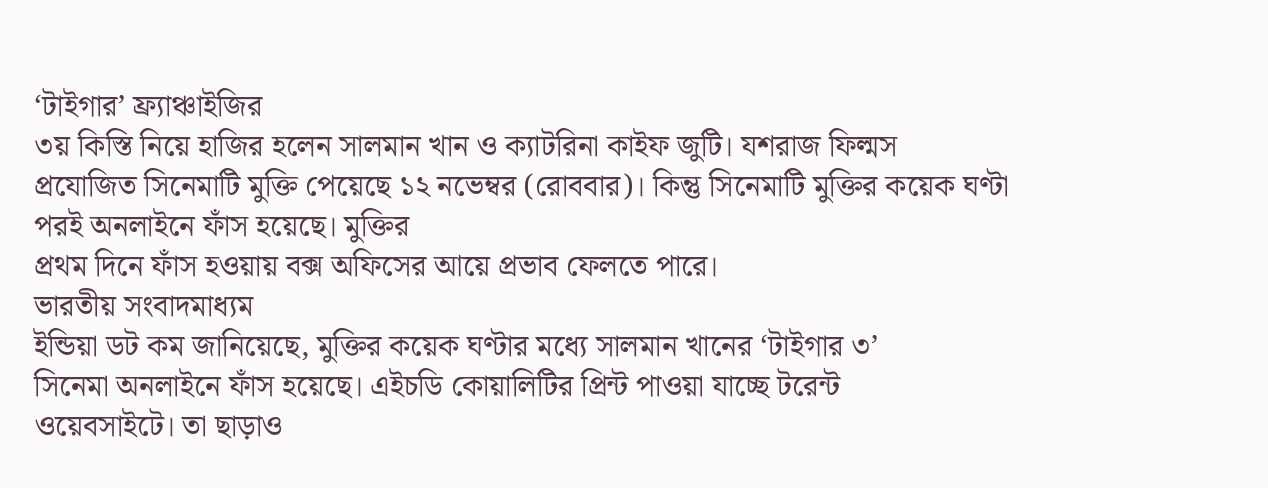‘টাইগার’ ফ্র্যাঞ্চাইজির
৩য় কিস্তি নিয়ে হাজির হলেন সালমান খান ও ক্যাটরিনা কাইফ জুটি। যশরাজ ফিল্মস
প্রযোজিত সিনেমাটি মুক্তি পেয়েছে ১২ নভেম্বর (রোববার)। কিন্তু সিনেমাটি মুক্তির কয়েক ঘণ্টা পরই অনলাইনে ফাঁস হয়েছে। মুক্তির
প্রথম দিনে ফাঁস হওয়ায় বক্স অফিসের আয়ে প্রভাব ফেলতে পারে।
ভারতীয় সংবাদমাধ্যম
ইন্ডিয়া ডট কম জানিয়েছে, মুক্তির কয়েক ঘণ্টার মধ্যে সালমান খানের ‘টাইগার ৩’
সিনেমা অনলাইনে ফাঁস হয়েছে। এইচডি কোয়ালিটির প্রিন্ট পাওয়া যাচ্ছে টরেন্ট
ওয়েবসাইটে। তা ছাড়াও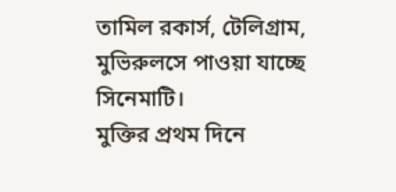তামিল রকার্স, টেলিগ্রাম, মুভিরুলসে পাওয়া যাচ্ছে সিনেমাটি।
মুক্তির প্রথম দিনে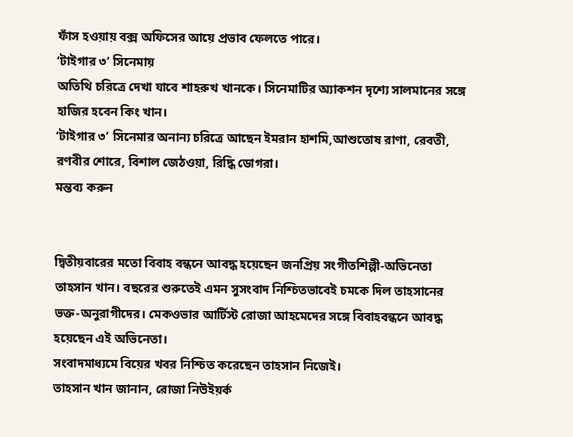ফাঁস হওয়ায় বক্স অফিসের আয়ে প্রভাব ফেলতে পারে।
‘টাইগার ৩’ সিনেমায়
অতিথি চরিত্রে দেখা যাবে শাহরুখ খানকে। সিনেমাটির অ্যাকশন দৃশ্যে সালমানের সঙ্গে
হাজির হবেন কিং খান।
‘টাইগার ৩’ সিনেমার অনান্য চরিত্রে আছেন ইমরান হাশমি,আশুতোষ রাণা, রেবতী, রণবীর শোরে, বিশাল জেঠওয়া, রিদ্ধি ডোগরা।
মন্তব্য করুন


দ্বিতীয়বারের মতো বিবাহ বন্ধনে আবদ্ধ হয়েছেন জনপ্রিয় সংগীতশিল্পী-অভিনেতা তাহসান খান। বছরের শুরুতেই এমন সুসংবাদ নিশ্চিতভাবেই চমকে দিল তাহসানের ভক্ত-অনুরাগীদের। মেকওভার আর্টিস্ট রোজা আহমেদের সঙ্গে বিবাহবন্ধনে আবদ্ধ হয়েছেন এই অভিনেতা।
সংবাদমাধ্যমে বিয়ের খবর নিশ্চিত করেছেন তাহসান নিজেই।
তাহসান খান জানান, রোজা নিউইয়র্ক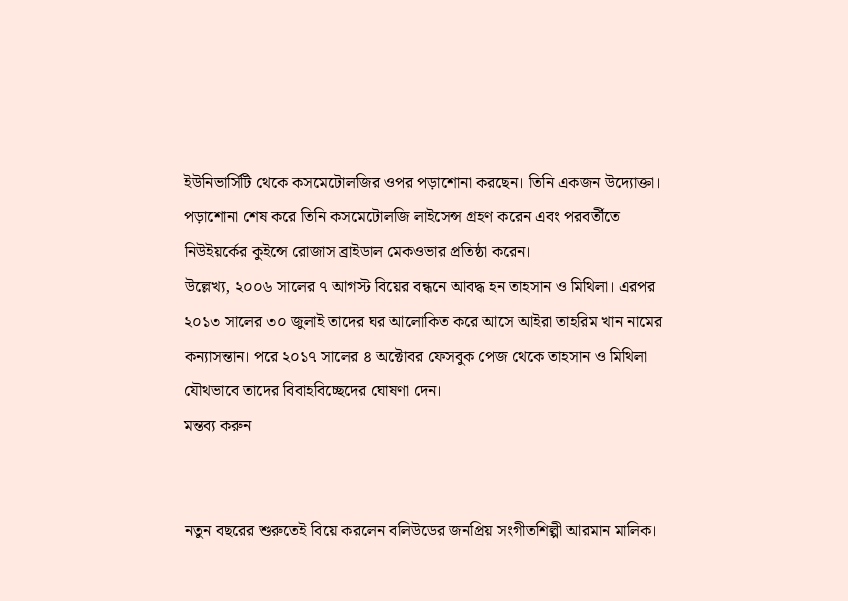ইউনিভার্সিটি থেকে কসমেটোলজির ওপর পড়াশোনা করছেন। তিনি একজন উদ্যোক্তা। পড়াশোনা শেষ করে তিনি কসমেটোলজি লাইসেন্স গ্রহণ করেন এবং পরবর্তীতে নিউইয়র্কের কুইন্সে রোজাস ব্রাইডাল মেকওভার প্রতিষ্ঠা করেন।
উল্লেখ্য, ২০০৬ সালের ৭ আগস্ট বিয়ের বন্ধনে আবদ্ধ হন তাহসান ও মিথিলা। এরপর ২০১৩ সালের ৩০ জুলাই তাদের ঘর আলোকিত করে আসে আইরা তাহরিম খান নামের কন্যাসন্তান। পরে ২০১৭ সালের ৪ অক্টোবর ফেসবুক পেজ থেকে তাহসান ও মিথিলা যৌথভাবে তাদের বিবাহবিচ্ছেদের ঘোষণা দেন।
মন্তব্য করুন


নতুন বছরের শুরুতেই বিয়ে করলেন বলিউডের জনপ্রিয় সংগীতশিল্পী আরমান মালিক।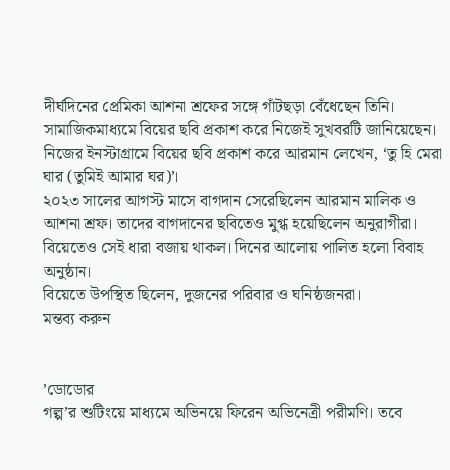দীর্ঘদিনের প্রেমিকা আশনা শ্রফের সঙ্গে গাঁটছড়া বেঁধেছেন তিনি।
সামাজিকমাধ্যমে বিয়ের ছবি প্রকাশ করে নিজেই সুখবরটি জানিয়েছেন। নিজের ইনস্টাগ্রামে বিয়ের ছবি প্রকাশ করে আরমান লেখেন, ‘তু হি মেরা ঘার (তুমিই আমার ঘর)’।
২০২৩ সালের আগস্ট মাসে বাগদান সেরেছিলেন আরমান মালিক ও আশনা শ্রফ। তাদের বাগদানের ছবিতেও মুগ্ধ হয়েছিলেন অনুরাগীরা। বিয়েতেও সেই ধারা বজায় থাকল। দিনের আলোয় পালিত হলো বিবাহ অনুষ্ঠান।
বিয়েতে উপস্থিত ছিলেন, দুজনের পরিবার ও ঘনিষ্ঠজনরা।
মন্তব্য করুন


’ডোডোর
গল্প’র শুটিংয়ে মাধ্যমে অভিনয়ে ফিরেন অভিনেত্রী পরীমণি। তবে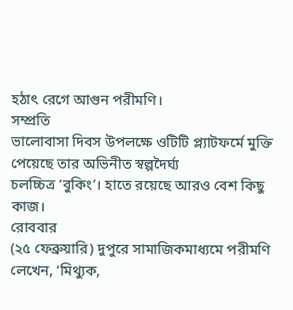হঠাৎ রেগে আগুন পরীমণি।
সম্প্রতি
ভালোবাসা দিবস উপলক্ষে ওটিটি প্ল্যাটফর্মে মুক্তি পেয়েছে তার অভিনীত স্বল্পদৈর্ঘ্য
চলচ্চিত্র ‘বুকিং’। হাতে রয়েছে আরও বেশ কিছু কাজ।
রোববার
(২৫ ফেব্রুয়ারি) দুপুরে সামাজিকমাধ্যমে পরীমণি লেখেন, ‘মিথ্যুক,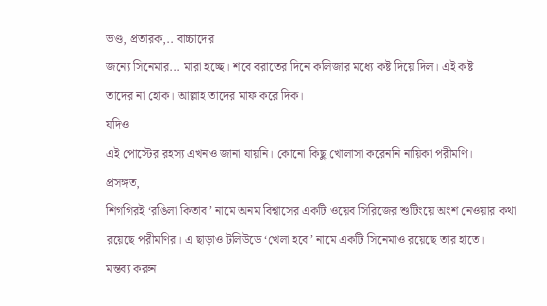ভণ্ড, প্রতারক,.. বাচ্চাদের
জন্যে সিনেমার... মারা হচ্ছে। শবে বরাতের দিনে কলিজার মধ্যে কষ্ট দিয়ে দিল। এই কষ্ট
তাদের না হোক। আল্লাহ তাদের মাফ করে দিক।
যদিও
এই পোস্টের রহস্য এখনও জানা যায়নি। কোনো কিছু খোলাসা করেননি নায়িকা পরীমণি।
প্রসঙ্গত,
শিগগিরই ‘রঙিলা কিতাব’ নামে অনম বিশ্বাসের একটি ওয়েব সিরিজের শুটিংয়ে অংশ নেওয়ার কথা
রয়েছে পরীমণির। এ ছাড়াও টলিউডে ‘খেলা হবে’ নামে একটি সিনেমাও রয়েছে তার হাতে।
মন্তব্য করুন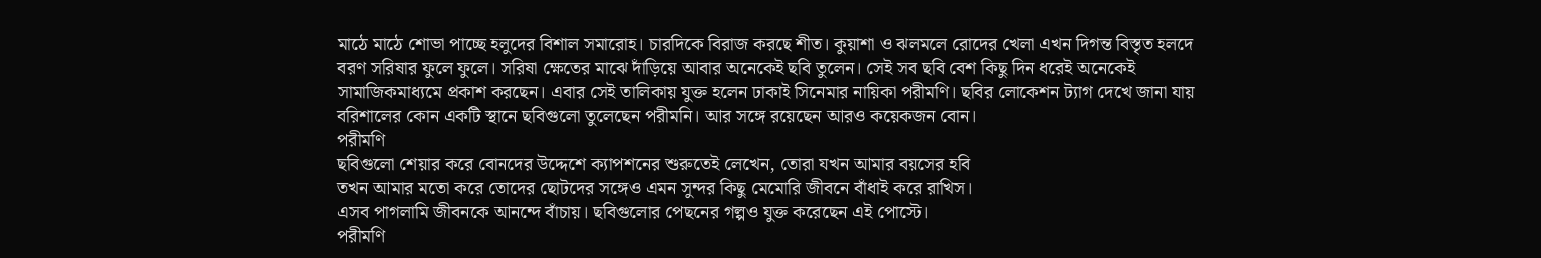মাঠে মাঠে শোভা পাচ্ছে হলুদের বিশাল সমারোহ। চারদিকে বিরাজ করছে শীত। কুয়াশা ও ঝলমলে রোদের খেলা এখন দিগন্ত বিস্তৃত হলদে বরণ সরিষার ফুলে ফুলে। সরিষা ক্ষেতের মাঝে দাঁড়িয়ে আবার অনেকেই ছবি তুলেন। সেই সব ছবি বেশ কিছু দিন ধরেই অনেকেই সামাজিকমাধ্যমে প্রকাশ করছেন। এবার সেই তালিকায় যুক্ত হলেন ঢাকাই সিনেমার নায়িকা পরীমণি। ছবির লোকেশন ট্যাগ দেখে জানা যায় বরিশালের কোন একটি স্থানে ছবিগুলো তুলেছেন পরীমনি। আর সঙ্গে রয়েছেন আরও কয়েকজন বোন।
পরীমণি
ছবিগুলো শেয়ার করে বোনদের উদ্দেশে ক্যাপশনের শুরুতেই লেখেন, তোরা যখন আমার বয়সের হবি
তখন আমার মতো করে তোদের ছোটদের সঙ্গেও এমন সুন্দর কিছু মেমোরি জীবনে বাঁধাই করে রাখিস।
এসব পাগলামি জীবনকে আনন্দে বাঁচায়। ছবিগুলোর পেছনের গল্পও যুক্ত করেছেন এই পোস্টে।
পরীমণি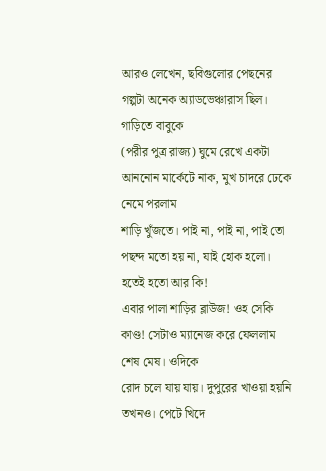আরও লেখেন, ছবিগুলোর পেছনের গল্পটা অনেক অ্যাডভেঞ্চারাস ছিল। গাড়িতে বাবুকে
(পরীর পুত্র রাজ্য) ঘুমে রেখে একটা আননোন মার্কেটে নাক, মুখ চাদরে ঢেকে নেমে পরলাম
শাড়ি খুঁজতে। পাই না, পাই না, পাই তো পছন্দ মতো হয় না, যাই হোক হলো। হতেই হতো আর কি!
এবার পালা শাড়ির ব্লাউজ! ওহ সেকি কাণ্ড! সেটাও ম্যানেজ করে ফেললাম শেষ মেষ। ওদিকে
রোদ চলে যায় যায়। দুপুরের খাওয়া হয়নি তখনও। পেটে খিদে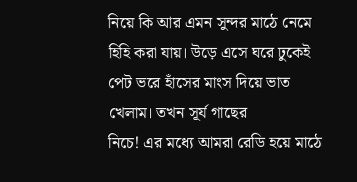নিয়ে কি আর এমন সুন্দর মাঠে নেমে
হিহি করা যায়। উড়ে এসে ঘরে ঢুকেই পেট ভরে হাঁসের মাংস দিয়ে ভাত খেলাম। তখন সূর্য গাছের
নিচে! এর মধ্যে আমরা রেডি হয়ে মাঠে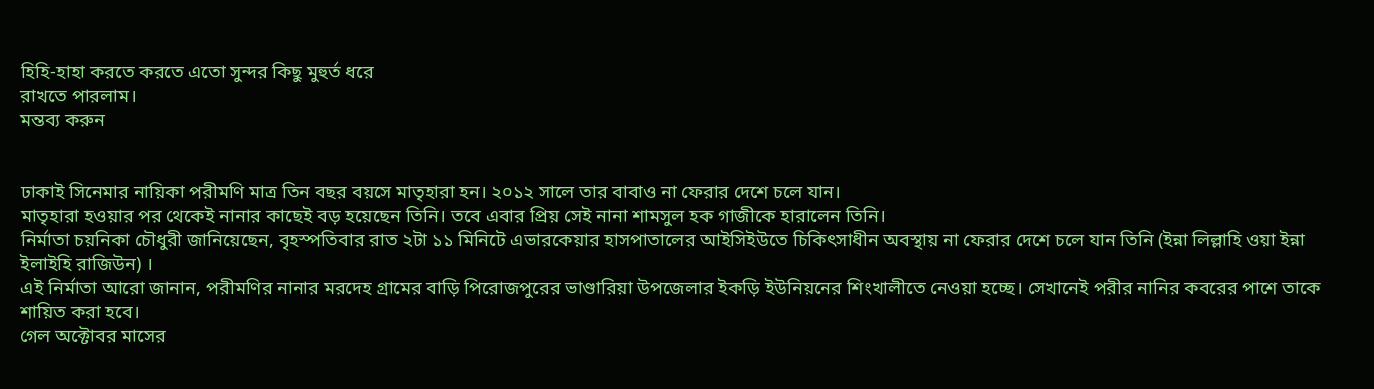হিহি-হাহা করতে করতে এতো সুন্দর কিছু মুহুর্ত ধরে
রাখতে পারলাম।
মন্তব্য করুন


ঢাকাই সিনেমার নায়িকা পরীমণি মাত্র তিন বছর বয়সে মাতৃহারা হন। ২০১২ সালে তার বাবাও না ফেরার দেশে চলে যান।
মাতৃহারা হওয়ার পর থেকেই নানার কাছেই বড় হয়েছেন তিনি। তবে এবার প্রিয় সেই নানা শামসুল হক গাজীকে হারালেন তিনি।
নির্মাতা চয়নিকা চৌধুরী জানিয়েছেন, বৃহস্পতিবার রাত ২টা ১১ মিনিটে এভারকেয়ার হাসপাতালের আইসিইউতে চিকিৎসাধীন অবস্থায় না ফেরার দেশে চলে যান তিনি (ইন্না লিল্লাহি ওয়া ইন্না ইলাইহি রাজিউন) ।
এই নির্মাতা আরো জানান, পরীমণির নানার মরদেহ গ্রামের বাড়ি পিরোজপুরের ভাণ্ডারিয়া উপজেলার ইকড়ি ইউনিয়নের শিংখালীতে নেওয়া হচ্ছে। সেখানেই পরীর নানির কবরের পাশে তাকে শায়িত করা হবে।
গেল অক্টোবর মাসের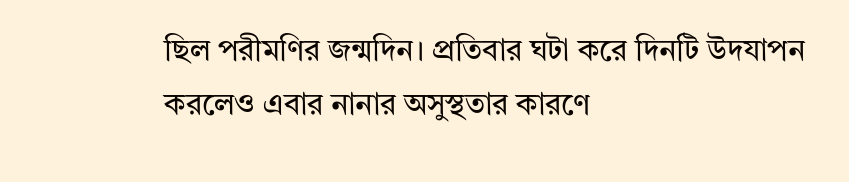ছিল পরীমণির জন্মদিন। প্রতিবার ঘটা করে দিনটি উদযাপন করলেও এবার নানার অসুস্থতার কারণে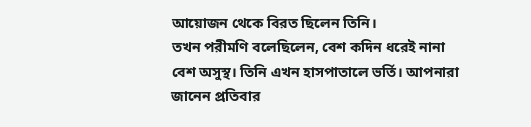আয়োজন থেকে বিরত ছিলেন তিনি।
তখন পরীমণি বলেছিলেন, বেশ কদিন ধরেই নানা বেশ অসুস্থ। তিনি এখন হাসপাতালে ভর্তি। আপনারা জানেন প্রতিবার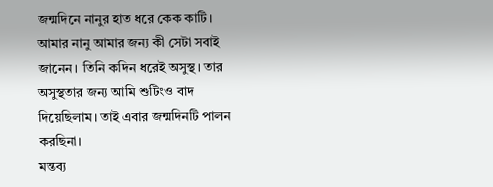জন্মদিনে নানুর হাত ধরে কেক কাটি। আমার নানু আমার জন্য কী সেটা সবাই জানেন। তিনি কদিন ধরেই অসুস্থ। তার অসুস্থতার জন্য আমি শুটিংও বাদ দিয়েছিলাম। তাই এবার জন্মদিনটি পালন করছিনা।
মন্তব্য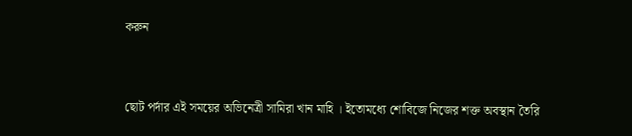করুন


ছোট পর্দার এই সময়ের অভিনেত্রী সামিরা খান মাহি । ইতোমধ্যে শোবিজে নিজের শক্ত অবস্থান তৈরি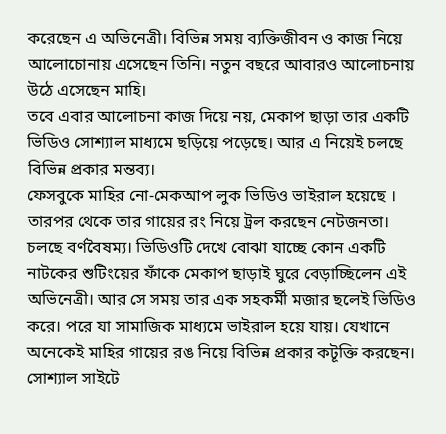করেছেন এ অভিনেত্রী। বিভিন্ন সময় ব্যক্তিজীবন ও কাজ নিয়ে আলোচোনায় এসেছেন তিনি। নতুন বছরে আবারও আলোচনায় উঠে এসেছেন মাহি।
তবে এবার আলোচনা কাজ দিয়ে নয়, মেকাপ ছাড়া তার একটি ভিডিও সোশ্যাল মাধ্যমে ছড়িয়ে পড়েছে। আর এ নিয়েই চলছে বিভিন্ন প্রকার মন্তব্য।
ফেসবুকে মাহির নো-মেকআপ লুক ভিডিও ভাইরাল হয়েছে । তারপর থেকে তার গায়ের রং নিয়ে ট্রল করছেন নেটজনতা। চলছে বর্ণবৈষম্য। ভিডিওটি দেখে বোঝা যাচ্ছে কোন একটি নাটকের শুটিংয়ের ফাঁকে মেকাপ ছাড়াই ঘুরে বেড়াচ্ছিলেন এই অভিনেত্রী। আর সে সময় তার এক সহকর্মী মজার ছলেই ভিডিও করে। পরে যা সামাজিক মাধ্যমে ভাইরাল হয়ে যায়। যেখানে অনেকেই মাহির গায়ের রঙ নিয়ে বিভিন্ন প্রকার কটূক্তি করছেন।
সোশ্যাল সাইটে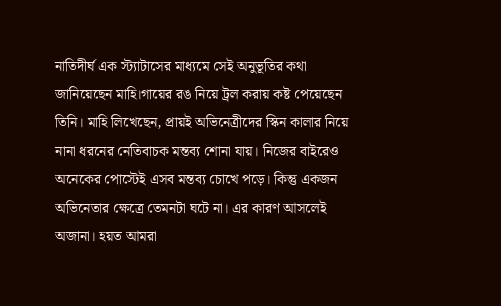নাতিদীর্ঘ এক স্ট্যাটাসের মাধ্যমে সেই অনুভূতির কথা জানিয়েছেন মাহি।গায়ের রঙ নিয়ে ট্রল করায় কষ্ট পেয়েছেন তিনি। মাহি লিখেছেন, প্রায়ই অভিনেত্রীদের স্কিন কালার নিয়ে নানা ধরনের নেতিবাচক মন্তব্য শোনা যায়। নিজের বাইরেও অনেকের পোস্টেই এসব মন্তব্য চোখে পড়ে। কিন্তু একজন অভিনেতার ক্ষেত্রে তেমনটা ঘটে না। এর কারণ আসলেই অজানা। হয়ত আমরা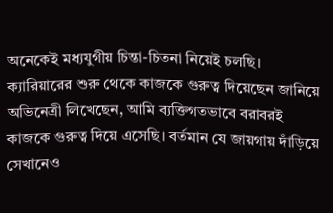অনেকেই মধ্যযুগীয় চিন্তা-চিতনা নিয়েই চলছি।
ক্যারিয়ারের শুরু থেকে কাজকে গুরুত্ব দিয়েছেন জানিয়ে অভিনেত্রী লিখেছেন, আমি ব্যক্তিগতভাবে বরাবরই কাজকে গুরুত্ব দিয়ে এসেছি। বর্তমান যে জায়গায় দাঁড়িয়ে সেখানেও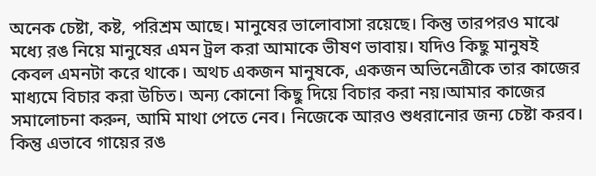অনেক চেষ্টা, কষ্ট, পরিশ্রম আছে। মানুষের ভালোবাসা রয়েছে। কিন্তু তারপরও মাঝে মধ্যে রঙ নিয়ে মানুষের এমন ট্রল করা আমাকে ভীষণ ভাবায়। যদিও কিছু মানুষই কেবল এমনটা করে থাকে। অথচ একজন মানুষকে, একজন অভিনেত্রীকে তার কাজের মাধ্যমে বিচার করা উচিত। অন্য কোনো কিছু দিয়ে বিচার করা নয়।আমার কাজের সমালোচনা করুন, আমি মাথা পেতে নেব। নিজেকে আরও শুধরানোর জন্য চেষ্টা করব। কিন্তু এভাবে গায়ের রঙ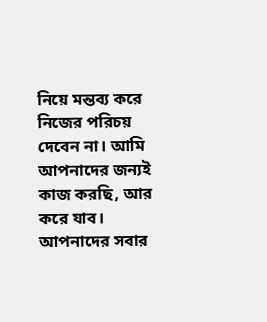নিয়ে মন্তব্য করে নিজের পরিচয় দেবেন না। আমি আপনাদের জন্যই কাজ করছি, আর করে যাব। আপনাদের সবার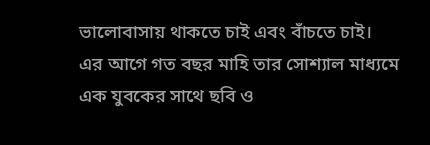ভালোবাসায় থাকতে চাই এবং বাঁচতে চাই।
এর আগে গত বছর মাহি তার সোশ্যাল মাধ্যমে এক যুবকের সাথে ছবি ও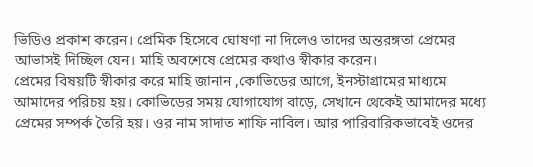ভিডিও প্রকাশ করেন। প্রেমিক হিসেবে ঘোষণা না দিলেও তাদের অন্তরঙ্গতা প্রেমের আভাসই দিচ্ছিল যেন। মাহি অবশেষে প্রেমের কথাও স্বীকার করেন।
প্রেমের বিষয়টি স্বীকার করে মাহি জানান ,কোভিডের আগে, ইনস্টাগ্রামের মাধ্যমে আমাদের পরিচয় হয়। কোভিডের সময় যোগাযোগ বাড়ে, সেখানে থেকেই আমাদের মধ্যে প্রেমের সম্পর্ক তৈরি হয়। ওর নাম সাদাত শাফি নাবিল। আর পারিবারিকভাবেই ওদের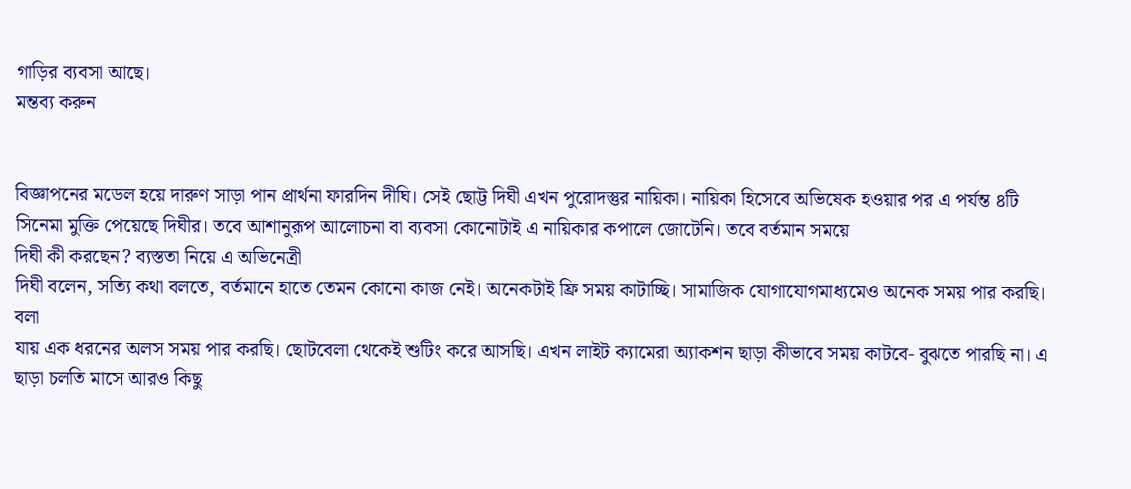গাড়ির ব্যবসা আছে।
মন্তব্য করুন


বিজ্ঞাপনের মডেল হয়ে দারুণ সাড়া পান প্রার্থনা ফারদিন দীঘি। সেই ছোট্ট দিঘী এখন পুরোদস্তুর নায়িকা। নায়িকা হিসেবে অভিষেক হওয়ার পর এ পর্যন্ত ৪টি সিনেমা মুক্তি পেয়েছে দিঘীর। তবে আশানুরূপ আলোচনা বা ব্যবসা কোনোটাই এ নায়িকার কপালে জোটেনি। তবে বর্তমান সময়ে
দিঘী কী করছেন? ব্যস্ততা নিয়ে এ অভিনেত্রী
দিঘী বলেন, সত্যি কথা বলতে, বর্তমানে হাতে তেমন কোনো কাজ নেই। অনেকটাই ফ্রি সময় কাটাচ্ছি। সামাজিক যোগাযোগমাধ্যমেও অনেক সময় পার করছি। বলা
যায় এক ধরনের অলস সময় পার করছি। ছোটবেলা থেকেই শুটিং করে আসছি। এখন লাইট ক্যামেরা অ্যাকশন ছাড়া কীভাবে সময় কাটবে- বুঝতে পারছি না। এ ছাড়া চলতি মাসে আরও কিছু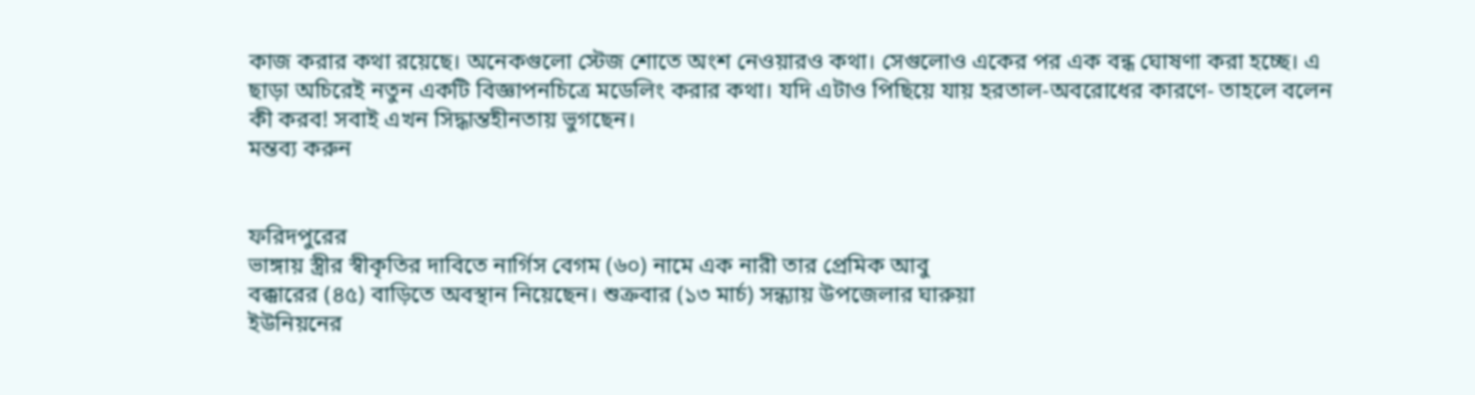কাজ করার কথা রয়েছে। অনেকগুলো স্টেজ শোতে অংশ নেওয়ারও কথা। সেগুলোও একের পর এক বন্ধ ঘোষণা করা হচ্ছে। এ ছাড়া অচিরেই নতুন একটি বিজ্ঞাপনচিত্রে মডেলিং করার কথা। যদি এটাও পিছিয়ে যায় হরতাল-অবরোধের কারণে- তাহলে বলেন কী করব! সবাই এখন সিদ্ধান্তহীনতায় ভুগছেন।
মন্তব্য করুন


ফরিদপুরের
ভাঙ্গায় স্ত্রীর স্বীকৃতির দাবিতে নার্গিস বেগম (৬০) নামে এক নারী তার প্রেমিক আবু
বক্কারের (৪৫) বাড়িতে অবস্থান নিয়েছেন। শুক্রবার (১৩ মার্চ) সন্ধ্যায় উপজেলার ঘারুয়া
ইউনিয়নের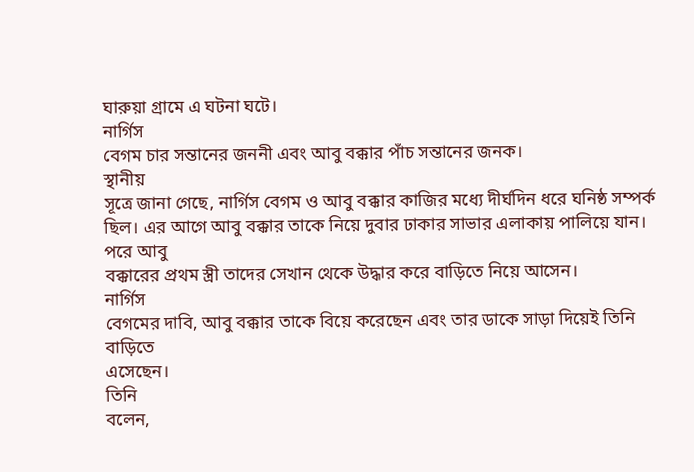ঘারুয়া গ্রামে এ ঘটনা ঘটে।
নার্গিস
বেগম চার সন্তানের জননী এবং আবু বক্কার পাঁচ সন্তানের জনক।
স্থানীয়
সূত্রে জানা গেছে, নার্গিস বেগম ও আবু বক্কার কাজির মধ্যে দীর্ঘদিন ধরে ঘনিষ্ঠ সম্পর্ক
ছিল। এর আগে আবু বক্কার তাকে নিয়ে দুবার ঢাকার সাভার এলাকায় পালিয়ে যান। পরে আবু
বক্কারের প্রথম স্ত্রী তাদের সেখান থেকে উদ্ধার করে বাড়িতে নিয়ে আসেন।
নার্গিস
বেগমের দাবি, আবু বক্কার তাকে বিয়ে করেছেন এবং তার ডাকে সাড়া দিয়েই তিনি বাড়িতে
এসেছেন।
তিনি
বলেন,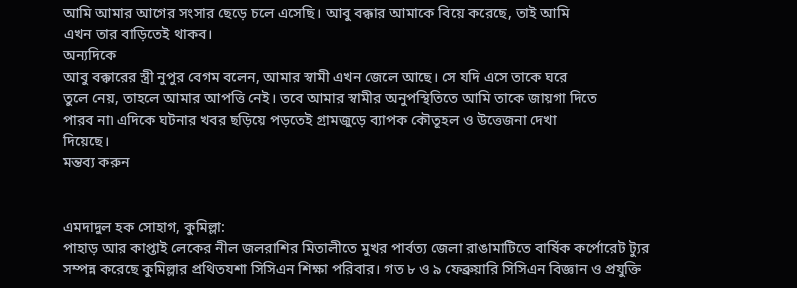আমি আমার আগের সংসার ছেড়ে চলে এসেছি। আবু বক্কার আমাকে বিয়ে করেছে, তাই আমি
এখন তার বাড়িতেই থাকব।
অন্যদিকে
আবু বক্কারের স্ত্রী নুপুর বেগম বলেন, আমার স্বামী এখন জেলে আছে। সে যদি এসে তাকে ঘরে
তুলে নেয়, তাহলে আমার আপত্তি নেই। তবে আমার স্বামীর অনুপস্থিতিতে আমি তাকে জায়গা দিতে
পারব না৷ এদিকে ঘটনার খবর ছড়িয়ে পড়তেই গ্রামজুড়ে ব্যাপক কৌতূহল ও উত্তেজনা দেখা
দিয়েছে।
মন্তব্য করুন


এমদাদুল হক সোহাগ, কুমিল্লা:
পাহাড় আর কাপ্তাই লেকের নীল জলরাশির মিতালীতে মুখর পার্বত্য জেলা রাঙামাটিতে বার্ষিক কর্পোরেট ট্যুর সম্পন্ন করেছে কুমিল্লার প্রথিতযশা সিসিএন শিক্ষা পরিবার। গত ৮ ও ৯ ফেব্রুয়ারি সিসিএন বিজ্ঞান ও প্রযুক্তি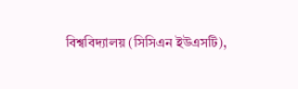বিশ্ববিদ্যালয় (সিসিএন ইউএসটি),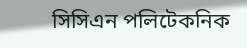সিসিএন পলিটেকনিক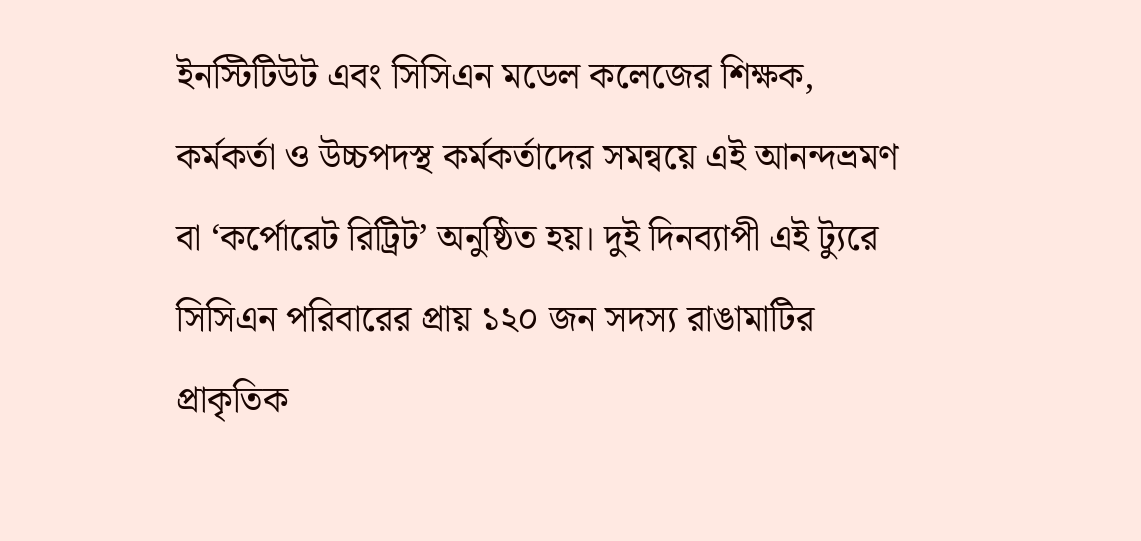ইনস্টিটিউট এবং সিসিএন মডেল কলেজের শিক্ষক, কর্মকর্তা ও উচ্চপদস্থ কর্মকর্তাদের সমন্বয়ে এই আনন্দভ্রমণ বা ‘কর্পোরেট রিট্রিট’ অনুষ্ঠিত হয়। দুই দিনব্যাপী এই ট্যুরে সিসিএন পরিবারের প্রায় ১২০ জন সদস্য রাঙামাটির প্রাকৃতিক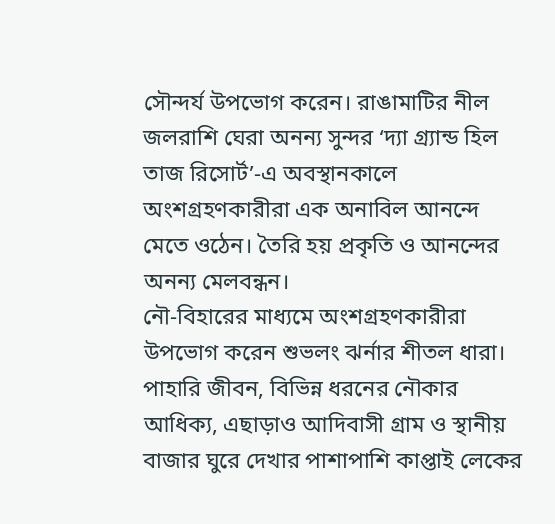সৌন্দর্য উপভোগ করেন। রাঙামাটির নীল জলরাশি ঘেরা অনন্য সুন্দর ‘দ্যা গ্র্যান্ড হিল তাজ রিসোর্ট’-এ অবস্থানকালে অংশগ্রহণকারীরা এক অনাবিল আনন্দে মেতে ওঠেন। তৈরি হয় প্রকৃতি ও আনন্দের অনন্য মেলবন্ধন।
নৌ-বিহারের মাধ্যমে অংশগ্রহণকারীরা উপভোগ করেন শুভলং ঝর্নার শীতল ধারা। পাহারি জীবন, বিভিন্ন ধরনের নৌকার আধিক্য, এছাড়াও আদিবাসী গ্রাম ও স্থানীয় বাজার ঘুরে দেখার পাশাপাশি কাপ্তাই লেকের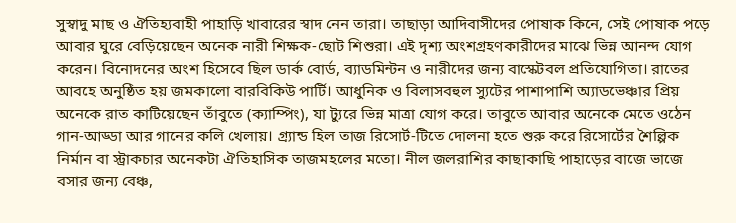সুস্বাদু মাছ ও ঐতিহ্যবাহী পাহাড়ি খাবারের স্বাদ নেন তারা। তাছাড়া আদিবাসীদের পোষাক কিনে, সেই পোষাক পড়ে আবার ঘুরে বেড়িয়েছেন অনেক নারী শিক্ষক-ছোট শিশুরা। এই দৃশ্য অংশগ্রহণকারীদের মাঝে ভিন্ন আনন্দ যোগ করেন। বিনোদনের অংশ হিসেবে ছিল ডার্ক বোর্ড, ব্যাডমিন্টন ও নারীদের জন্য বাস্কেটবল প্রতিযোগিতা। রাতের আবহে অনুষ্ঠিত হয় জমকালো বারবিকিউ পার্টি। আধুনিক ও বিলাসবহুল স্যুটের পাশাপাশি অ্যাডভেঞ্চার প্রিয় অনেকে রাত কাটিয়েছেন তাঁবুতে (ক্যাম্পিং), যা ট্যুরে ভিন্ন মাত্রা যোগ করে। তাবুতে আবার অনেকে মেতে ওঠেন গান-আড্ডা আর গানের কলি খেলায়। গ্র্যান্ড হিল তাজ রিসোর্ট-টিতে দোলনা হতে শুরু করে রিসোর্টের শৈল্পিক নির্মান বা স্ট্রাকচার অনেকটা ঐতিহাসিক তাজমহলের মতো। নীল জলরাশির কাছাকাছি পাহাড়ের বাজে ভাজে বসার জন্য বেঞ্চ,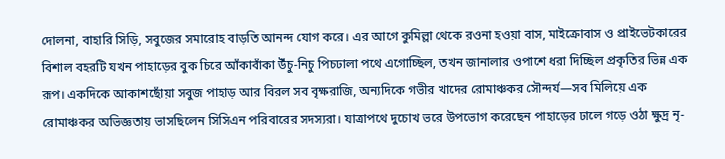দোলনা, বাহারি সিড়ি, সবুজের সমারোহ বাড়তি আনন্দ যোগ করে। এর আগে কুমিল্লা থেকে রওনা হওয়া বাস, মাইক্রোবাস ও প্রাইভেটকারের বিশাল বহরটি যখন পাহাড়ের বুক চিরে আঁকাবাঁকা উঁচু-নিচু পিচঢালা পথে এগোচ্ছিল, তখন জানালার ওপাশে ধরা দিচ্ছিল প্রকৃতির ভিন্ন এক রূপ। একদিকে আকাশছোঁয়া সবুজ পাহাড় আর বিরল সব বৃক্ষরাজি, অন্যদিকে গভীর খাদের রোমাঞ্চকর সৌন্দর্য—সব মিলিয়ে এক রোমাঞ্চকর অভিজ্ঞতায় ভাসছিলেন সিসিএন পরিবারের সদস্যরা। যাত্রাপথে দুচোখ ভরে উপভোগ করেছেন পাহাড়ের ঢালে গড়ে ওঠা ক্ষুদ্র নৃ-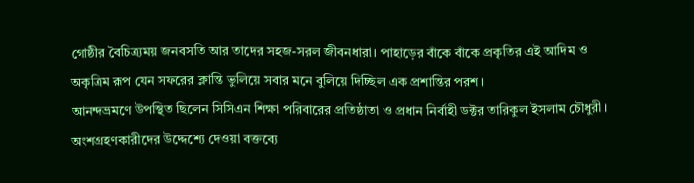গোষ্ঠীর বৈচিত্র্যময় জনবসতি আর তাদের সহজ-সরল জীবনধারা। পাহাড়ের বাঁকে বাঁকে প্রকৃতির এই আদিম ও অকৃত্রিম রূপ যেন সফরের ক্লান্তি ভুলিয়ে সবার মনে বুলিয়ে দিচ্ছিল এক প্রশান্তির পরশ।
আনন্দভ্রমণে উপস্থিত ছিলেন সিসিএন শিক্ষা পরিবারের প্রতিষ্ঠাতা ও প্রধান নির্বাহী ডক্টর তারিকুল ইসলাম চৌধুরী। অংশগ্রহণকারীদের উদ্দেশ্যে দেওয়া বক্তব্যে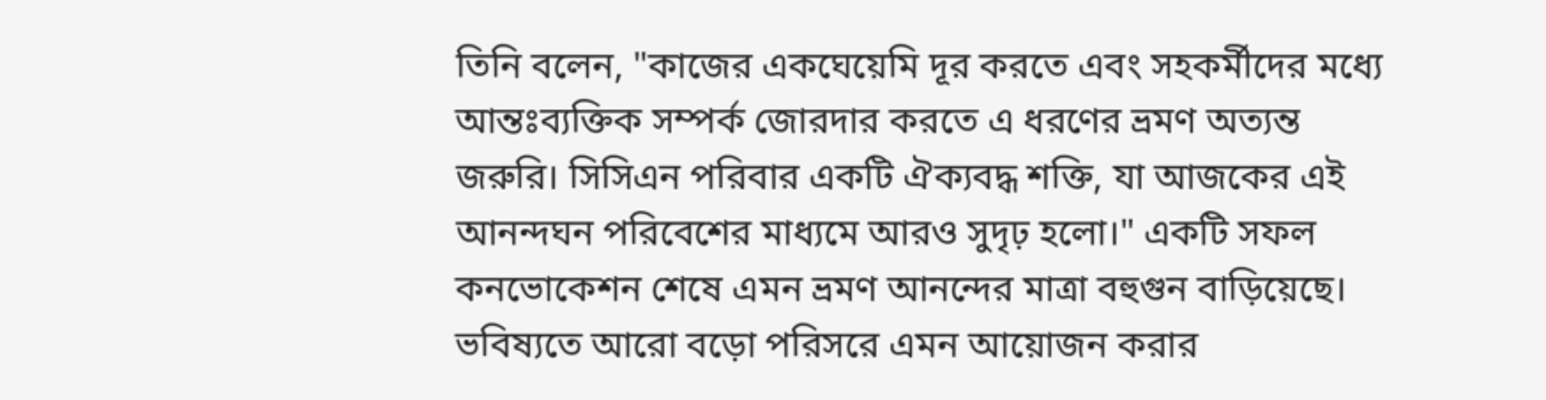তিনি বলেন, "কাজের একঘেয়েমি দূর করতে এবং সহকর্মীদের মধ্যে আন্তঃব্যক্তিক সম্পর্ক জোরদার করতে এ ধরণের ভ্রমণ অত্যন্ত জরুরি। সিসিএন পরিবার একটি ঐক্যবদ্ধ শক্তি, যা আজকের এই আনন্দঘন পরিবেশের মাধ্যমে আরও সুদৃঢ় হলো।" একটি সফল কনভোকেশন শেষে এমন ভ্রমণ আনন্দের মাত্রা বহুগুন বাড়িয়েছে। ভবিষ্যতে আরো বড়ো পরিসরে এমন আয়োজন করার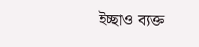ইচ্ছাও ব্যক্ত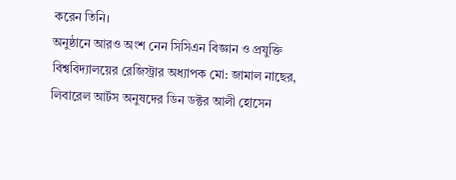করেন তিনি।
অনুষ্ঠানে আরও অংশ নেন সিসিএন বিজ্ঞান ও প্রযুক্তি বিশ্ববিদ্যালয়ের রেজিস্ট্রার অধ্যাপক মো: জামাল নাছের, লিবারেল আর্টস অনুষদের ডিন ডক্টর আলী হোসেন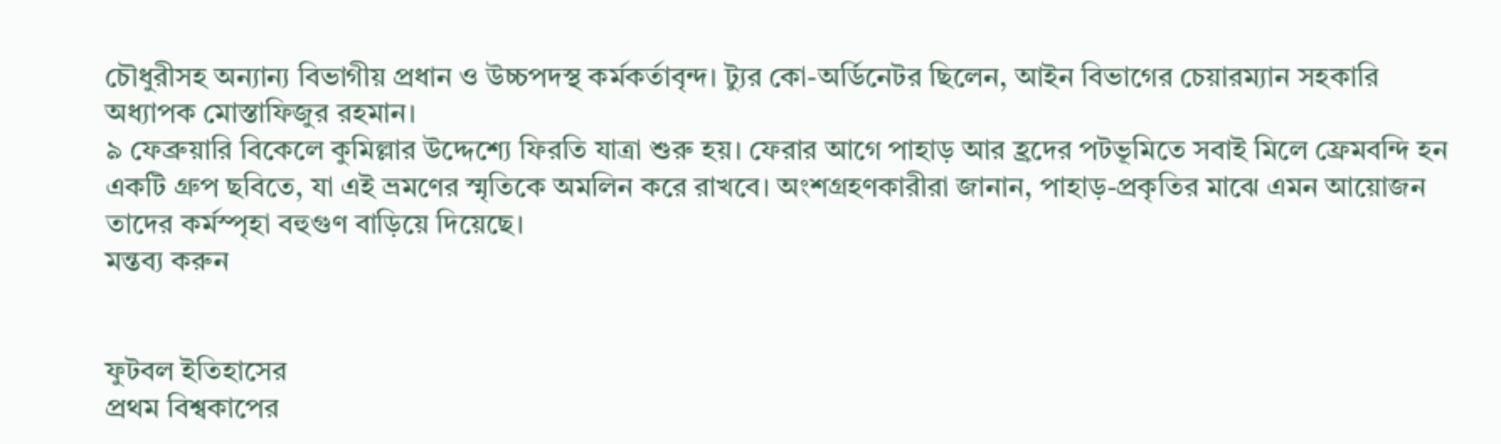চৌধুরীসহ অন্যান্য বিভাগীয় প্রধান ও উচ্চপদস্থ কর্মকর্তাবৃন্দ। ট্যুর কো-অর্ডিনেটর ছিলেন, আইন বিভাগের চেয়ারম্যান সহকারি অধ্যাপক মোস্তাফিজুর রহমান।
৯ ফেব্রুয়ারি বিকেলে কুমিল্লার উদ্দেশ্যে ফিরতি যাত্রা শুরু হয়। ফেরার আগে পাহাড় আর হ্রদের পটভূমিতে সবাই মিলে ফ্রেমবন্দি হন একটি গ্রুপ ছবিতে, যা এই ভ্রমণের স্মৃতিকে অমলিন করে রাখবে। অংশগ্রহণকারীরা জানান, পাহাড়-প্রকৃতির মাঝে এমন আয়োজন তাদের কর্মস্পৃহা বহুগুণ বাড়িয়ে দিয়েছে।
মন্তব্য করুন


ফুটবল ইতিহাসের
প্রথম বিশ্বকাপের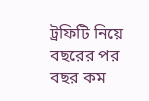ট্রফিটি নিয়ে বছরের পর বছর কম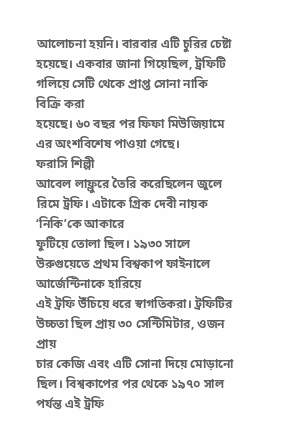আলোচনা হয়নি। বারবার এটি চুরির চেষ্টা
হয়েছে। একবার জানা গিয়েছিল, ট্রফিটি গলিয়ে সেটি থেকে প্রাপ্ত সোনা নাকি বিক্রি করা
হয়েছে। ৬০ বছর পর ফিফা মিউজিয়ামে এর অংশবিশেষ পাওয়া গেছে।
ফরাসি শিল্পী
আবেল লাফ্লুরে তৈরি করেছিলেন জুলে রিমে ট্রফি। এটাকে গ্রিক দেবী নায়ক ‘নিকি’কে আকারে
ফুটিয়ে তোলা ছিল। ১৯৩০ সালে উরুগুয়েতে প্রথম বিশ্বকাপ ফাইনালে আর্জেন্টিনাকে হারিয়ে
এই ট্রফি উঁচিয়ে ধরে স্বাগতিকরা। ট্রফিটির উচ্চতা ছিল প্রায় ৩০ সেন্টিমিটার, ওজন প্রায়
চার কেজি এবং এটি সোনা দিয়ে মোড়ানো ছিল। বিশ্বকাপের পর থেকে ১৯৭০ সাল পর্যন্ত এই ট্রফি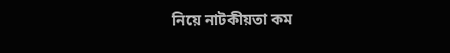নিয়ে নাটকীয়তা কম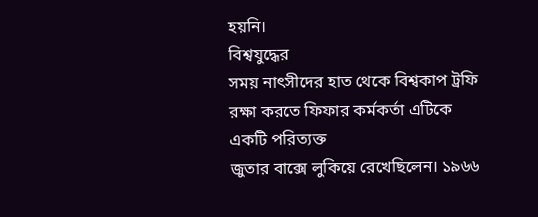হয়নি।
বিশ্বযুদ্ধের
সময় নাৎসীদের হাত থেকে বিশ্বকাপ ট্রফি রক্ষা করতে ফিফার কর্মকর্তা এটিকে একটি পরিত্যক্ত
জুতার বাক্সে লুকিয়ে রেখেছিলেন। ১৯৬৬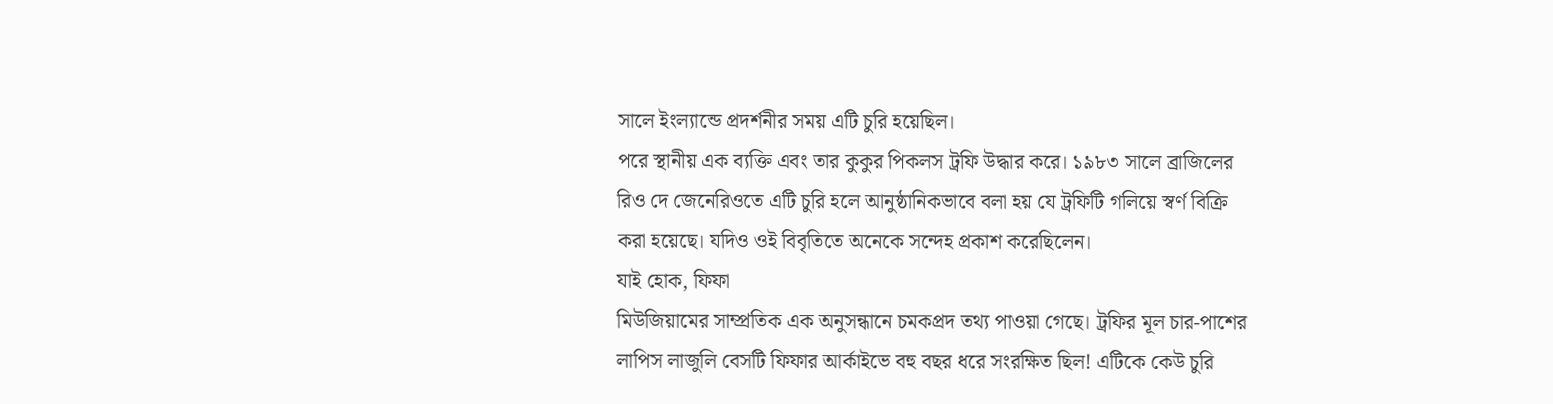সালে ইংল্যান্ডে প্রদর্শনীর সময় এটি চুরি হয়েছিল।
পরে স্থানীয় এক ব্যক্তি এবং তার কুকুর পিকলস ট্রফি উদ্ধার করে। ১৯৮৩ সালে ব্রাজিলের
রিও দে জেনেরিওতে এটি চুরি হলে আনুষ্ঠানিকভাবে বলা হয় যে ট্রফিটি গলিয়ে স্বর্ণ বিক্রি
করা হয়েছে। যদিও ওই বিবৃতিতে অনেকে সন্দেহ প্রকাশ করেছিলেন।
যাই হোক, ফিফা
মিউজিয়ামের সাম্প্রতিক এক অনুসন্ধানে চমকপ্রদ তথ্য পাওয়া গেছে। ট্রফির মূল চার-পাশের
লাপিস লাজুলি বেসটি ফিফার আর্কাইভে বহু বছর ধরে সংরক্ষিত ছিল! এটিকে কেউ চুরি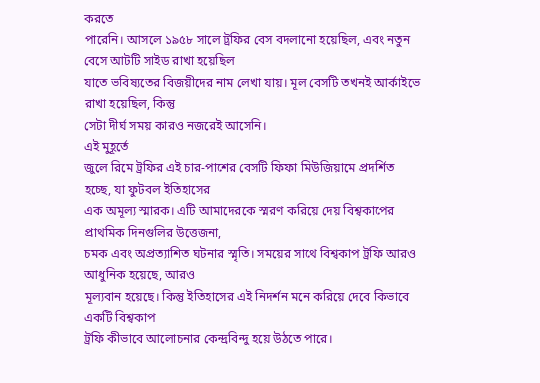করতে
পারেনি। আসলে ১৯৫৮ সালে ট্রফির বেস বদলানো হয়েছিল, এবং নতুন বেসে আটটি সাইড রাখা হয়েছিল
যাতে ভবিষ্যতের বিজয়ীদের নাম লেখা যায়। মূল বেসটি তখনই আর্কাইভে রাখা হয়েছিল, কিন্তু
সেটা দীর্ঘ সময় কারও নজরেই আসেনি।
এই মুহূর্তে
জুলে রিমে ট্রফির এই চার-পাশের বেসটি ফিফা মিউজিয়ামে প্রদর্শিত হচ্ছে, যা ফুটবল ইতিহাসের
এক অমূল্য স্মারক। এটি আমাদেরকে স্মরণ করিয়ে দেয় বিশ্বকাপের প্রাথমিক দিনগুলির উত্তেজনা,
চমক এবং অপ্রত্যাশিত ঘটনার স্মৃতি। সময়ের সাথে বিশ্বকাপ ট্রফি আরও আধুনিক হয়েছে, আরও
মূল্যবান হয়েছে। কিন্তু ইতিহাসের এই নিদর্শন মনে করিয়ে দেবে কিভাবে একটি বিশ্বকাপ
ট্রফি কীভাবে আলোচনার কেন্দ্রবিন্দু হয়ে উঠতে পারে।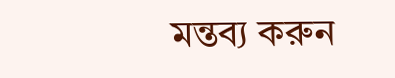মন্তব্য করুন